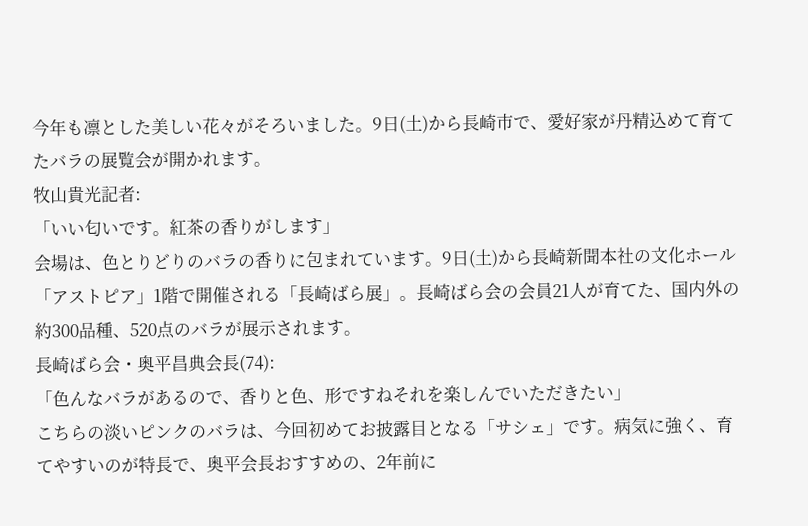今年も凛とした美しい花々がそろいました。9日(土)から長崎市で、愛好家が丹精込めて育てたバラの展覧会が開かれます。
牧山貴光記者:
「いい匂いです。紅茶の香りがします」
会場は、色とりどりのバラの香りに包まれています。9日(土)から長崎新聞本社の文化ホール「アストピア」1階で開催される「長崎ばら展」。長崎ばら会の会員21人が育てた、国内外の約300品種、520点のバラが展示されます。
長崎ばら会・奥平昌典会長(74):
「色んなバラがあるので、香りと色、形ですねそれを楽しんでいただきたい」
こちらの淡いピンクのバラは、今回初めてお披露目となる「サシェ」です。病気に強く、育てやすいのが特長で、奥平会長おすすめの、2年前に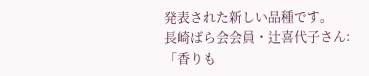発表された新しい品種です。
長崎ばら会会員・辻喜代子さん:
「香りも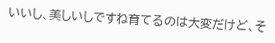いいし、美しいしですね育てるのは大変だけど、そ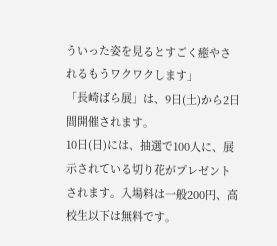ういった姿を見るとすごく癒やされるもうワクワクします」
「長崎ばら展」は、9日(土)から2日間開催されます。
10日(日)には、抽選で100人に、展示されている切り花がプレゼントされます。入場料は一般200円、高校生以下は無料です。